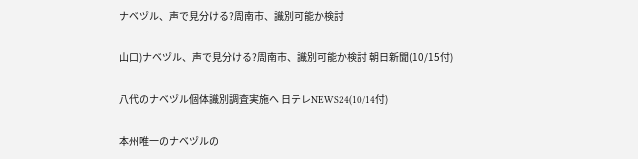ナベヅル、声で見分ける?周南市、識別可能か検討

山口)ナベヅル、声で見分ける?周南市、識別可能か検討 朝日新聞(10/15付)

八代のナベヅル個体識別調査実施へ 日テレNEWS24(10/14付)

本州唯一のナベヅルの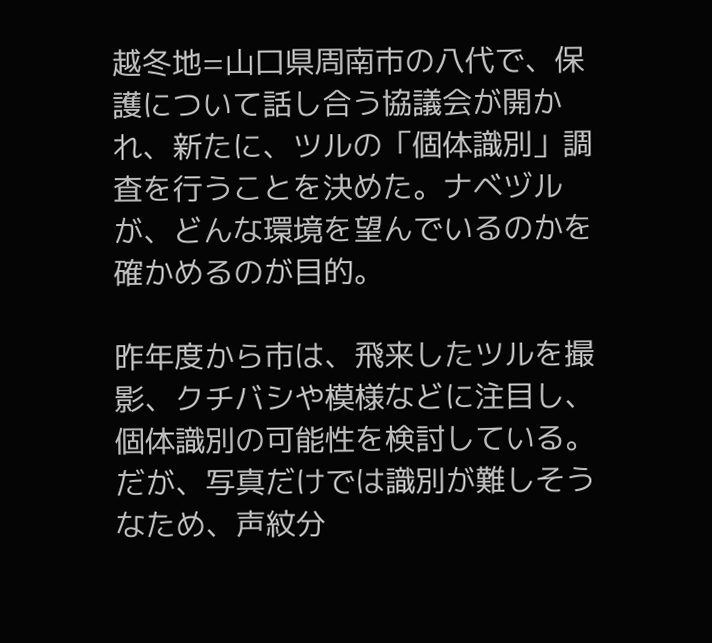越冬地=山口県周南市の八代で、保護について話し合う協議会が開かれ、新たに、ツルの「個体識別」調査を行うことを決めた。ナベヅルが、どんな環境を望んでいるのかを確かめるのが目的。

昨年度から市は、飛来したツルを撮影、クチバシや模様などに注目し、個体識別の可能性を検討している。だが、写真だけでは識別が難しそうなため、声紋分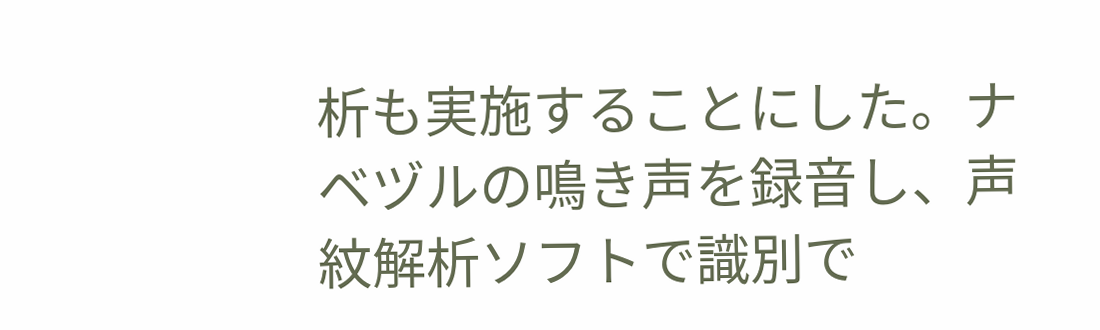析も実施することにした。ナベヅルの鳴き声を録音し、声紋解析ソフトで識別で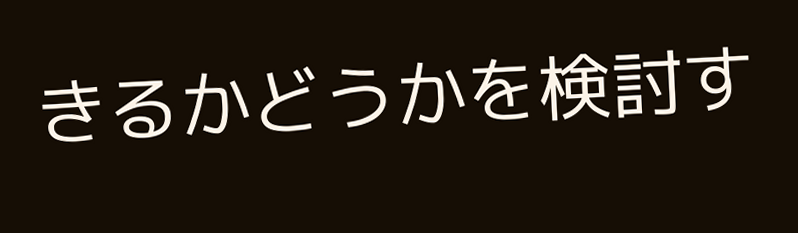きるかどうかを検討す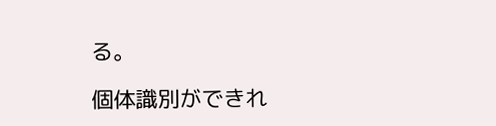る。

個体識別ができれ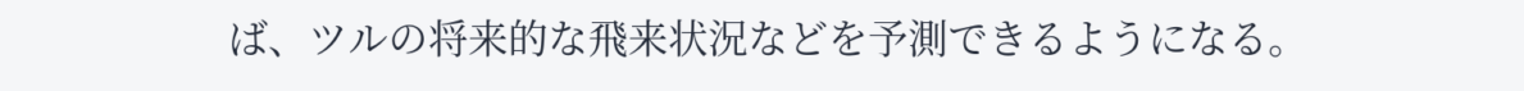ば、ツルの将来的な飛来状況などを予測できるようになる。